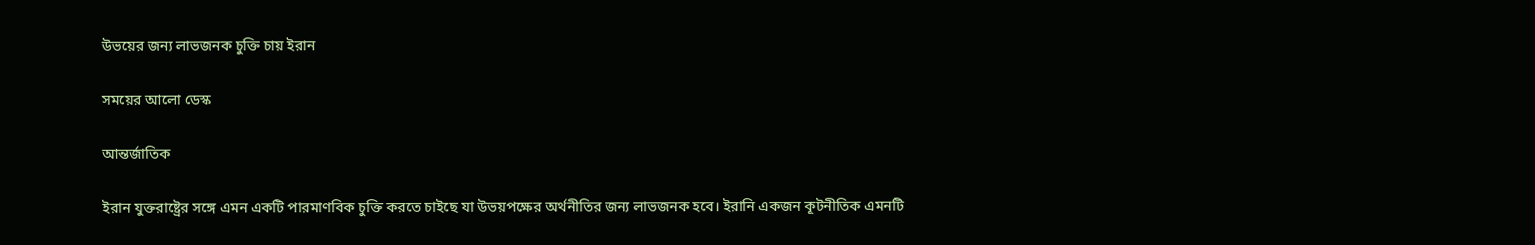উভয়ের জন্য লাভজনক চুক্তি চায় ইরান

সময়ের আলো ডেস্ক

আন্তর্জাতিক

ইরান যুক্তরাষ্ট্রের সঙ্গে এমন একটি পারমাণবিক চুক্তি করতে চাইছে যা উভয়পক্ষের অর্থনীতির জন্য লাভজনক হবে। ইরানি একজন কূটনীতিক এমনটি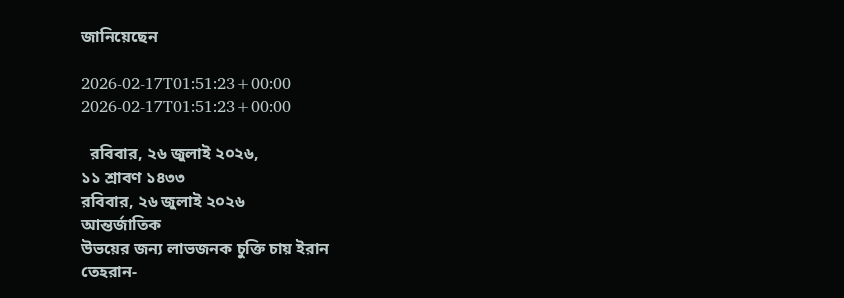জানিয়েছেন

2026-02-17T01:51:23+00:00
2026-02-17T01:51:23+00:00

  রবিবার, ২৬ জুলাই ২০২৬,
১১ শ্রাবণ ১৪৩৩
রবিবার, ২৬ জুলাই ২০২৬
আন্তর্জাতিক
উভয়ের জন্য লাভজনক চুক্তি চায় ইরান
তেহরান-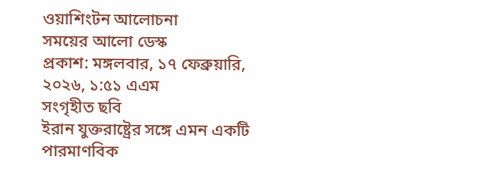ওয়াশিংটন আলোচনা
সময়ের আলো ডেস্ক
প্রকাশ: মঙ্গলবার, ১৭ ফেব্রুয়ারি, ২০২৬, ১:৫১ এএম
সংগৃহীত ছবি
ইরান যুক্তরাষ্ট্রের সঙ্গে এমন একটি পারমাণবিক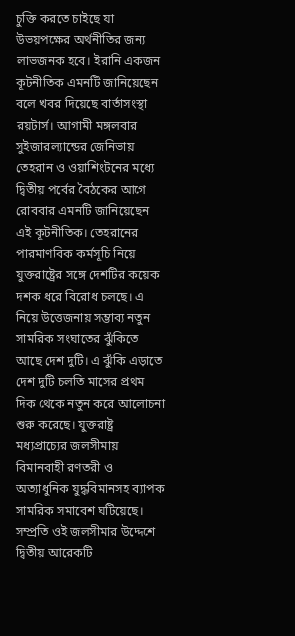চুক্তি করতে চাইছে যা উভয়পক্ষের অর্থনীতির জন্য লাভজনক হবে। ইরানি একজন কূটনীতিক এমনটি জানিয়েছেন বলে খবর দিয়েছে বার্তাসংস্থা রয়টার্স। আগামী মঙ্গলবার সুইজারল্যান্ডের জেনিভায় তেহরান ও ওয়াশিংটনের মধ্যে দ্বিতীয় পর্বের বৈঠকের আগে রোববার এমনটি জানিয়েছেন এই কূটনীতিক। তেহরানের পারমাণবিক কর্মসূচি নিয়ে যুক্তরাষ্ট্রের সঙ্গে দেশটির কয়েক দশক ধরে বিরোধ চলছে। এ নিয়ে উত্তেজনায় সম্ভাব্য নতুন সামরিক সংঘাতের ঝুঁকিতে আছে দেশ দুটি। এ ঝুঁকি এড়াতে দেশ দুটি চলতি মাসের প্রথম দিক থেকে নতুন করে আলোচনা শুরু করেছে। যুক্তরাষ্ট্র মধ্যপ্রাচ্যের জলসীমায় বিমানবাহী রণতরী ও অত্যাধুনিক যুদ্ধবিমানসহ ব্যাপক সামরিক সমাবেশ ঘটিয়েছে। সম্প্রতি ওই জলসীমার উদ্দেশে দ্বিতীয় আরেকটি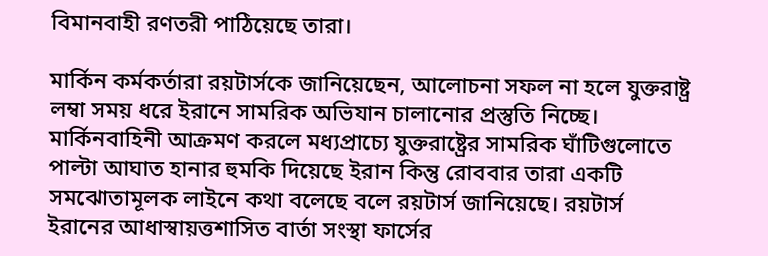বিমানবাহী রণতরী পাঠিয়েছে তারা।

মার্কিন কর্মকর্তারা রয়টার্সকে জানিয়েছেন, আলোচনা সফল না হলে যুক্তরাষ্ট্র লম্বা সময় ধরে ইরানে সামরিক অভিযান চালানোর প্রস্তুতি নিচ্ছে। মার্কিনবাহিনী আক্রমণ করলে মধ্যপ্রাচ্যে যুক্তরাষ্ট্রের সামরিক ঘাঁটিগুলোতে পাল্টা আঘাত হানার হুমকি দিয়েছে ইরান কিন্তু রোববার তারা একটি সমঝোতামূলক লাইনে কথা বলেছে বলে রয়টার্স জানিয়েছে। রয়টার্স ইরানের আধাস্বায়ত্তশাসিত বার্তা সংস্থা ফার্সের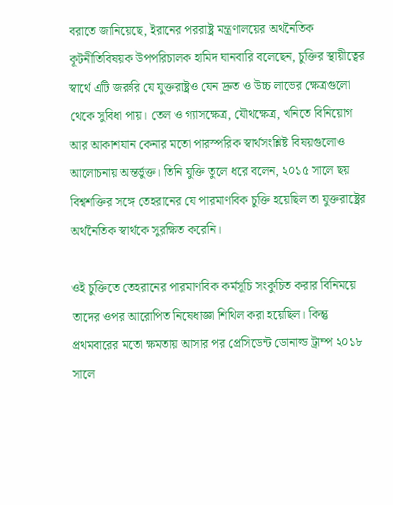বরাতে জানিয়েছে, ইরানের পররাষ্ট্র মন্ত্রণালয়ের অথনৈতিক কূটনীতিবিষয়ক উপপরিচালক হামিদ ঘানবারি বলেছেন, চুক্তির স্থায়ীত্বের স্বার্থে এটি জরুরি যে যুক্তরাষ্ট্রও যেন দ্রুত ও উচ্চ লাভের ক্ষেত্রগুলো থেকে সুবিধা পায়। তেল ও গ্যাসক্ষেত্র, যৌথক্ষেত্র, খনিতে বিনিয়োগ আর আকাশযান কেনার মতো পারস্পরিক স্বার্থসংশ্লিষ্ট বিষয়গুলোও আলোচনায় অন্তর্ভুক্ত। তিনি যুক্তি তুলে ধরে বলেন, ২০১৫ সালে ছয় বিশ্বশক্তির সঙ্গে তেহরানের যে পারমাণবিক চুক্তি হয়েছিল তা যুক্তরাষ্ট্রের অর্থনৈতিক স্বার্থকে সুরক্ষিত করেনি।

ওই চুক্তিতে তেহরানের পারমাণবিক কর্মসূচি সংকুচিত করার বিনিময়ে তাদের ওপর আরোপিত নিষেধাজ্ঞা শিথিল করা হয়েছিল। কিন্তু প্রথমবারের মতো ক্ষমতায় আসার পর প্রেসিডেন্ট ডোনাল্ড ট্রাম্প ২০১৮ সালে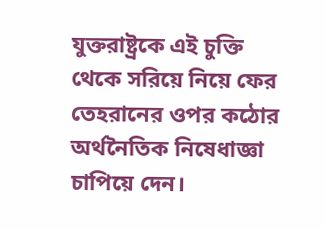যুক্তরাষ্ট্রকে এই চুক্তি থেকে সরিয়ে নিয়ে ফের তেহরানের ওপর কঠোর অর্থনৈতিক নিষেধাজ্ঞা চাপিয়ে দেন।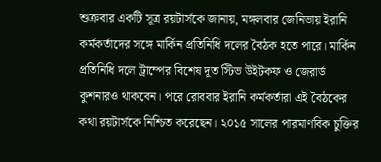শুক্রবার একটি সূত্র রয়টার্সকে জানায়, মঙ্গলবার জেনিভায় ইরানি কর্মকর্তাদের সঙ্গে মার্কিন প্রতিনিধি দলের বৈঠক হতে পারে। মার্কিন প্রতিনিধি দলে ট্রাম্পের বিশেষ দূত স্টিভ উইটকফ ও জেরার্ড কুশনারও থাকবেন। পরে রোববার ইরানি কর্মকর্তারা এই বৈঠকের কথা রয়টার্সকে নিশ্চিত করেছেন। ২০১৫ সালের পারমাণবিক চুক্তির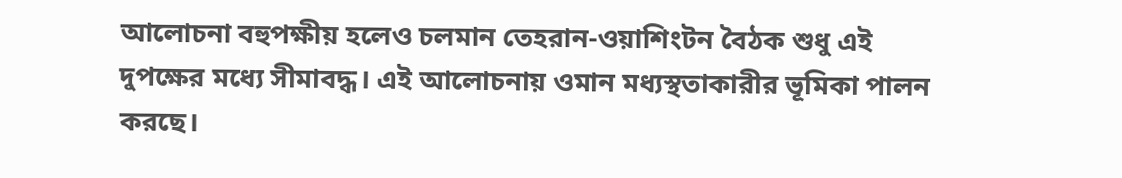আলোচনা বহুপক্ষীয় হলেও চলমান তেহরান-ওয়াশিংটন বৈঠক শুধু এই দুপক্ষের মধ্যে সীমাবদ্ধ। এই আলোচনায় ওমান মধ্যস্থতাকারীর ভূমিকা পালন করছে।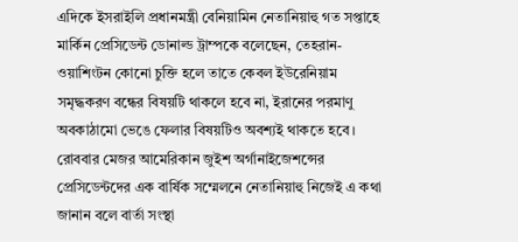এদিকে ইসরাইলি প্রধানমন্ত্রী বেনিয়ামিন নেতানিয়াহু গত সপ্তাহে মার্কিন প্রেসিডেন্ট ডোনাল্ড ট্রাম্পকে বলেছেন, তেহরান-ওয়াশিংটন কোনো চুক্তি হলে তাতে কেবল ইউরেনিয়াম সমৃদ্ধকরণ বন্ধের বিষয়টি থাকলে হবে না, ইরানের পরমাণু অবকাঠামো ভেঙে ফেলার বিষয়টিও অবশ্যই থাকতে হবে। রোববার মেজর আমেরিকান জুইশ অর্গানাইজেশন্সের প্রেসিডেন্টদের এক বার্ষিক সম্মেলনে নেতানিয়াহু নিজেই এ কথা জানান বলে বার্তা সংস্থা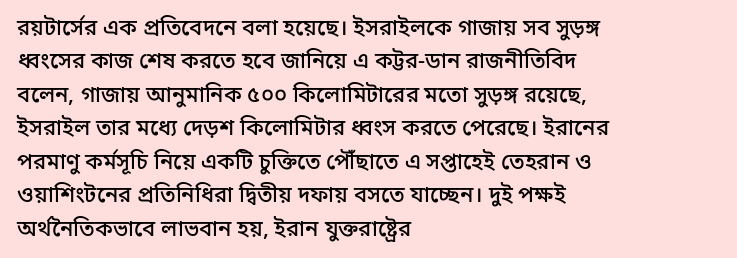রয়টার্সের এক প্রতিবেদনে বলা হয়েছে। ইসরাইলকে গাজায় সব সুড়ঙ্গ ধ্বংসের কাজ শেষ করতে হবে জানিয়ে এ কট্টর-ডান রাজনীতিবিদ বলেন, গাজায় আনুমানিক ৫০০ কিলোমিটারের মতো সুড়ঙ্গ রয়েছে, ইসরাইল তার মধ্যে দেড়শ কিলোমিটার ধ্বংস করতে পেরেছে। ইরানের পরমাণু কর্মসূচি নিয়ে একটি চুক্তিতে পৌঁছাতে এ সপ্তাহেই তেহরান ও ওয়াশিংটনের প্রতিনিধিরা দ্বিতীয় দফায় বসতে যাচ্ছেন। দুই পক্ষই অর্থনৈতিকভাবে লাভবান হয়, ইরান যুক্তরাষ্ট্রের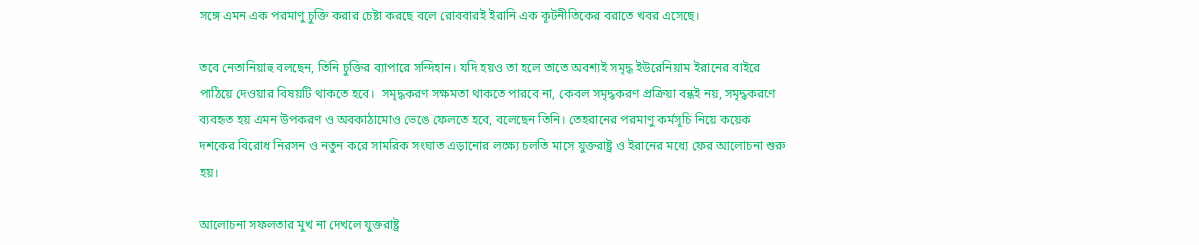সঙ্গে এমন এক পরমাণু চুক্তি করার চেষ্টা করছে বলে রোববারই ইরানি এক কূটনীতিকের বরাতে খবর এসেছে।

তবে নেতানিয়াহু বলছেন, তিনি চুক্তির ব্যাপারে সন্দিহান। যদি হয়ও তা হলে তাতে অবশ্যই সমৃদ্ধ ইউরেনিয়াম ইরানের বাইরে পাঠিয়ে দেওয়ার বিষয়টি থাকতে হবে।  সমৃদ্ধকরণ সক্ষমতা থাকতে পারবে না, কেবল সমৃদ্ধকরণ প্রক্রিয়া বন্ধই নয়, সমৃদ্ধকরণে ব্যবহৃত হয় এমন উপকরণ ও অবকাঠামোও ভেঙে ফেলতে হবে, বলেছেন তিনি। তেহরানের পরমাণু কর্মসূচি নিয়ে কয়েক দশকের বিরোধ নিরসন ও নতুন করে সামরিক সংঘাত এড়ানোর লক্ষ্যে চলতি মাসে যুক্তরাষ্ট্র ও ইরানের মধ্যে ফের আলোচনা শুরু হয়।

আলোচনা সফলতার মুখ না দেখলে যুক্তরাষ্ট্র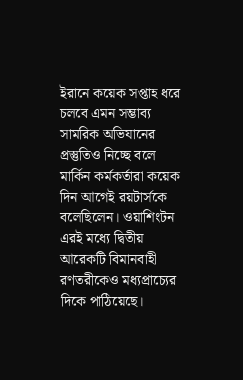ইরানে কয়েক সপ্তাহ ধরে চলবে এমন সম্ভাব্য সামরিক অভিযানের প্রস্তুতিও নিচ্ছে বলে মার্কিন কর্মকর্তারা কয়েক দিন আগেই রয়টার্সকে বলেছিলেন। ওয়াশিংটন এরই মধ্যে দ্বিতীয় আরেকটি বিমানবাহী রণতরীকেও মধ্যপ্রাচ্যের দিকে পাঠিয়েছে।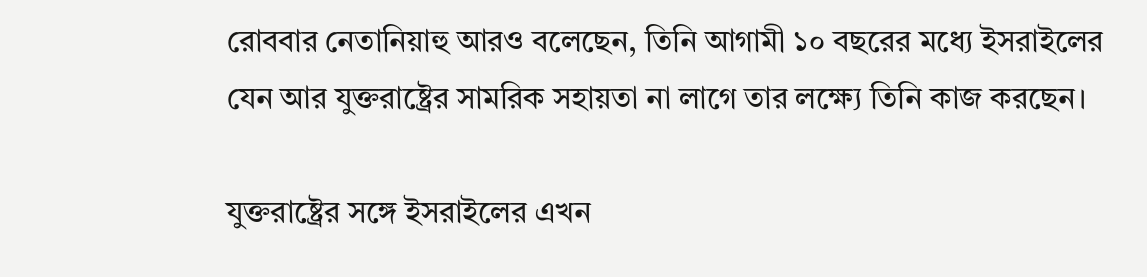রোববার নেতানিয়াহু আরও বলেছেন, তিনি আগামী ১০ বছরের মধ্যে ইসরাইলের যেন আর যুক্তরাষ্ট্রের সামরিক সহায়তা না লাগে তার লক্ষ্যে তিনি কাজ করছেন।

যুক্তরাষ্ট্রের সঙ্গে ইসরাইলের এখন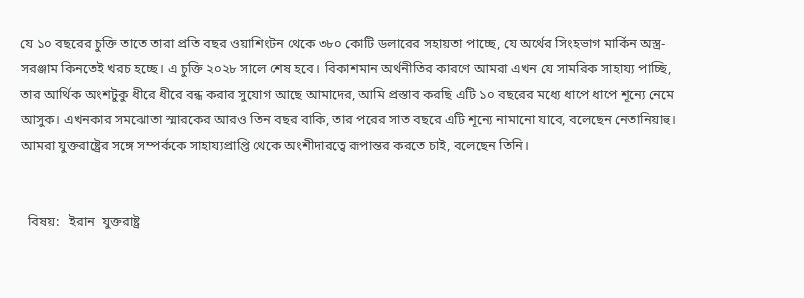যে ১০ বছরের চুক্তি তাতে তারা প্রতি বছর ওয়াশিংটন থেকে ৩৮০ কোটি ডলারের সহায়তা পাচ্ছে, যে অর্থের সিংহভাগ মার্কিন অস্ত্র-সরঞ্জাম কিনতেই খরচ হচ্ছে। এ চুক্তি ২০২৮ সালে শেষ হবে। বিকাশমান অর্থনীতির কারণে আমরা এখন যে সামরিক সাহায্য পাচ্ছি, তার আর্থিক অংশটুকু ধীরে ধীরে বন্ধ করার সুযোগ আছে আমাদের, আমি প্রস্তাব করছি এটি ১০ বছরের মধ্যে ধাপে ধাপে শূন্যে নেমে আসুক। এখনকার সমঝোতা স্মারকের আরও তিন বছর বাকি, তার পরের সাত বছরে এটি শূন্যে নামানো যাবে, বলেছেন নেতানিয়াহু। আমরা যুক্তরাষ্ট্রের সঙ্গে সম্পর্ককে সাহায্যপ্রাপ্তি থেকে অংশীদারত্বে রূপান্তর করতে চাই, বলেছেন তিনি।


  বিষয়:   ইরান  যুক্তরাষ্ট্র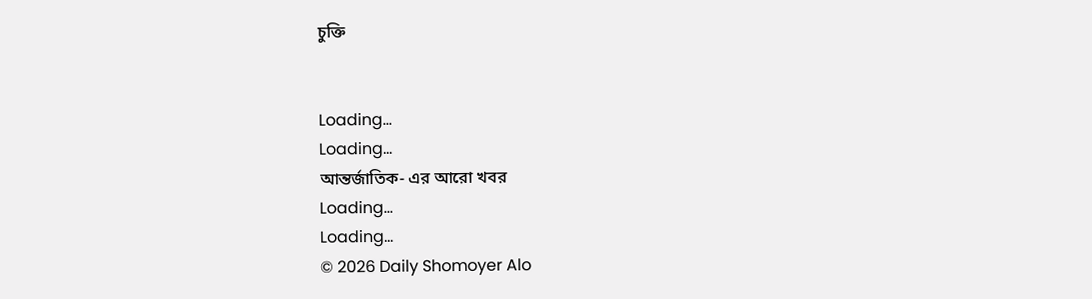চুক্তি


Loading...
Loading...
আন্তর্জাতিক- এর আরো খবর
Loading...
Loading...
© 2026 Daily Shomoyer Alo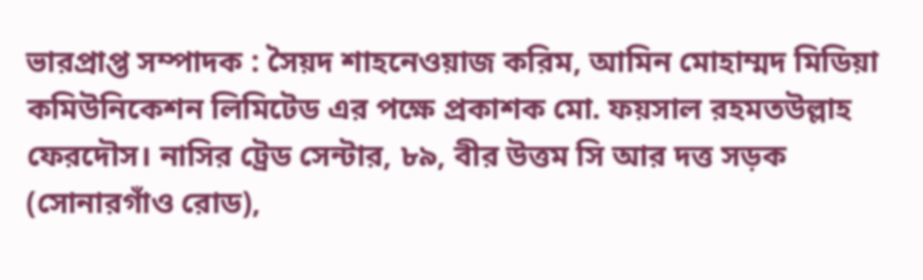ভারপ্রাপ্ত সম্পাদক : সৈয়দ শাহনেওয়াজ করিম, আমিন মোহাম্মদ মিডিয়া কমিউনিকেশন লিমিটেড এর পক্ষে প্রকাশক মো. ফয়সাল রহমতউল্লাহ ফেরদৌস। নাসির ট্রেড সেন্টার, ৮৯, বীর উত্তম সি আর দত্ত সড়ক (সোনারগাঁও রোড),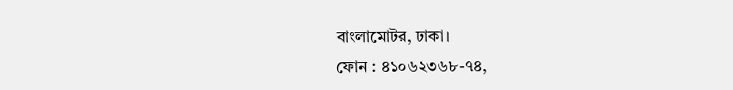বাংলামোটর, ঢাকা।
ফোন : ৪১০৬২৩৬৮-৭৪,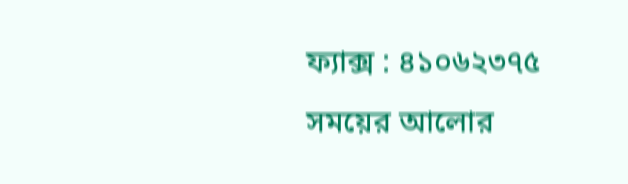ফ্যাক্স : ৪১০৬২৩৭৫
সময়ের আলোর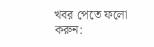খবর পেতে ফলো করুন: